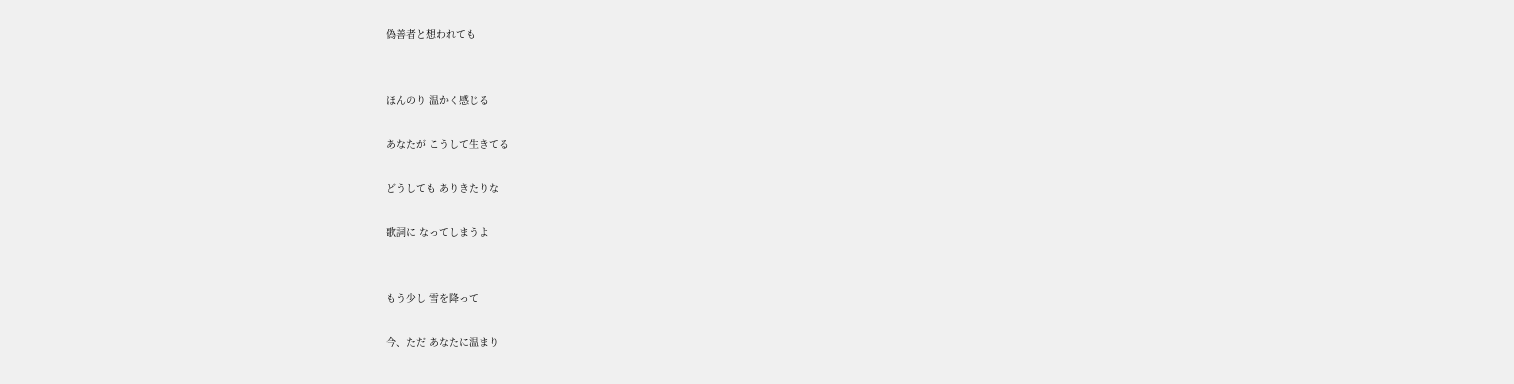偽善者と想われても


ほんのり 温かく感じる

あなたが こうして生きてる

どうしても ありきたりな

歌詞に なってしまうよ


もう少し 雪を降って

今、ただ あなたに温まり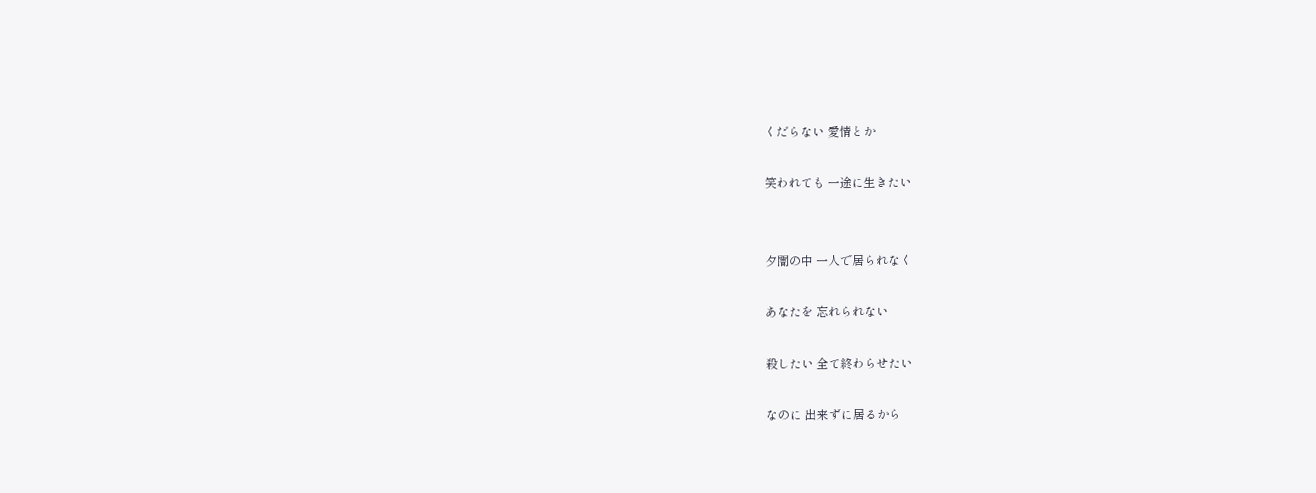くだらない 愛情とか

笑われても 一途に生きたい


夕闇の中 一人で居られなく

あなたを 忘れられない

殺したい 全て終わらせたい

なのに 出来ずに居るから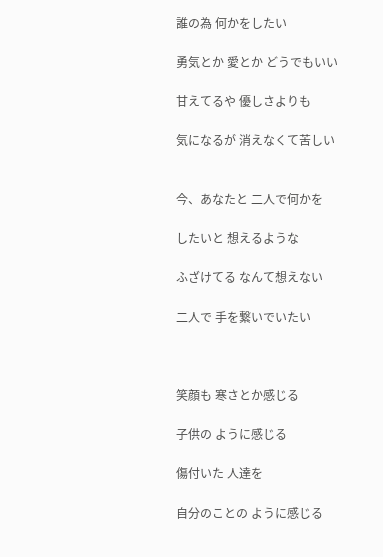誰の為 何かをしたい

勇気とか 愛とか どうでもいい

甘えてるや 優しさよりも

気になるが 消えなくて苦しい


今、あなたと 二人で何かを

したいと 想えるような

ふざけてる なんて想えない

二人で 手を繋いでいたい



笑顔も 寒さとか感じる

子供の ように感じる

傷付いた 人達を

自分のことの ように感じる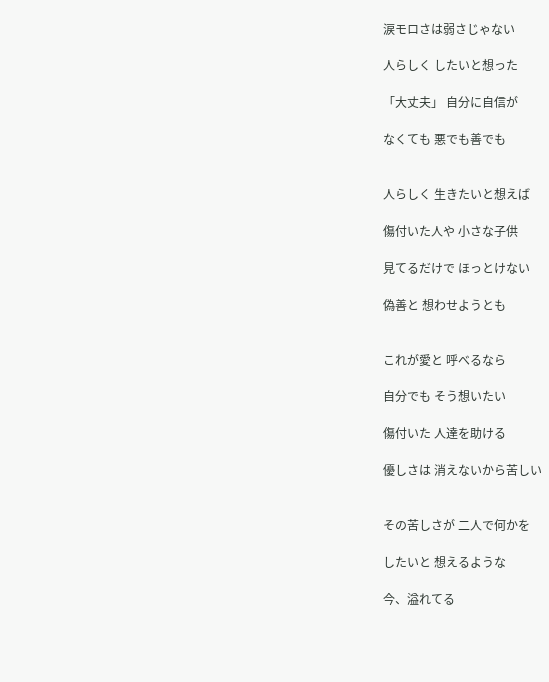涙モロさは弱さじゃない

人らしく したいと想った

「大丈夫」 自分に自信が

なくても 悪でも善でも


人らしく 生きたいと想えば

傷付いた人や 小さな子供

見てるだけで ほっとけない

偽善と 想わせようとも


これが愛と 呼べるなら

自分でも そう想いたい

傷付いた 人達を助ける

優しさは 消えないから苦しい


その苦しさが 二人で何かを

したいと 想えるような

今、溢れてる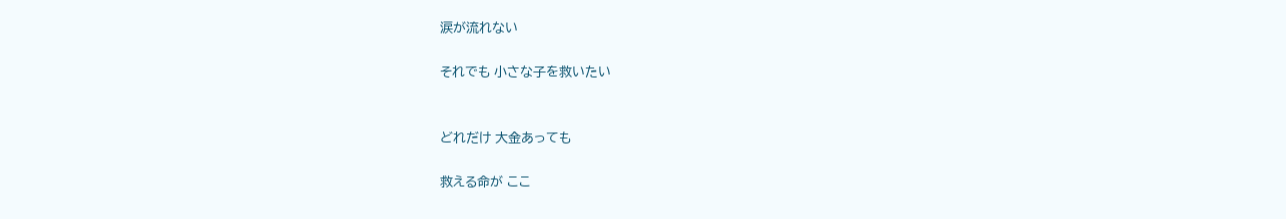涙が流れない

それでも 小さな子を救いたい


どれだけ 大金あっても

救える命が ここ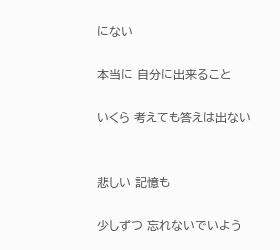にない

本当に 自分に出来ること

いくら 考えても答えは出ない


悲しい 記憶も

少しずつ 忘れないでいよう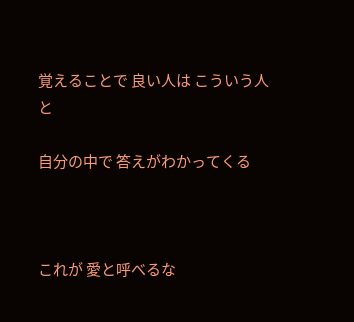覚えることで 良い人は こういう人と

自分の中で 答えがわかってくる



これが 愛と呼べるな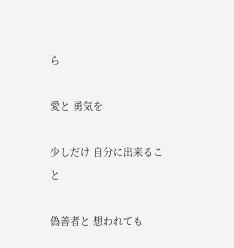ら

愛と 勇気を

少しだけ 自分に出来ること

偽善者と 想われても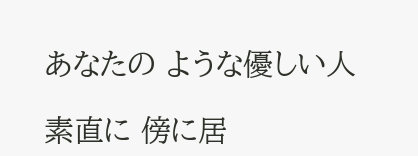あなたの ような優しい人

素直に 傍に居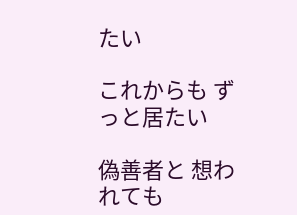たい

これからも ずっと居たい

偽善者と 想われても